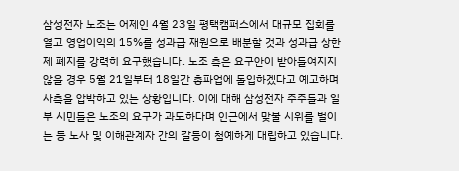삼성전자 노조는 어제인 4월 23일 평택캠퍼스에서 대규모 집회를 열고 영업이익의 15%를 성과급 재원으로 배분할 것과 성과급 상한제 폐지를 강력히 요구했습니다. 노조 측은 요구안이 받아들여지지 않을 경우 5월 21일부터 18일간 총파업에 돌입하겠다고 예고하며 사측을 압박하고 있는 상황입니다. 이에 대해 삼성전자 주주들과 일부 시민들은 노조의 요구가 과도하다며 인근에서 맞불 시위를 벌이는 등 노사 및 이해관계자 간의 갈등이 첨예하게 대립하고 있습니다.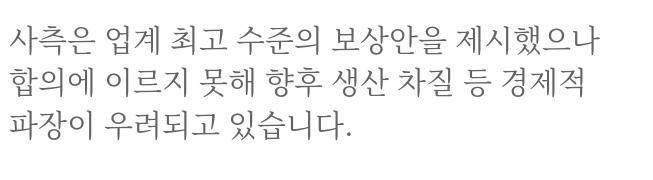사측은 업계 최고 수준의 보상안을 제시했으나 합의에 이르지 못해 향후 생산 차질 등 경제적 파장이 우려되고 있습니다.